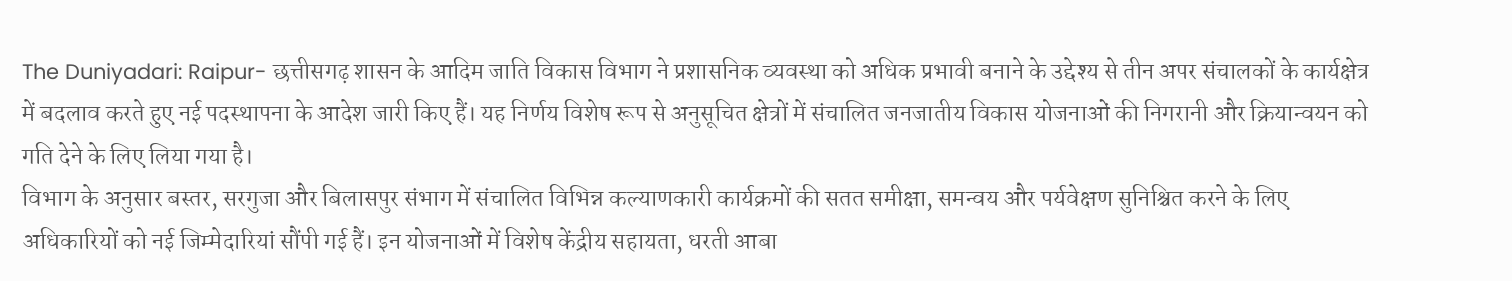The Duniyadari: Raipur- छत्तीसगढ़ शासन के आदिम जाति विकास विभाग ने प्रशासनिक व्यवस्था को अधिक प्रभावी बनाने के उद्देश्य से तीन अपर संचालकों के कार्यक्षेत्र में बदलाव करते हुए नई पदस्थापना के आदेश जारी किए हैं। यह निर्णय विशेष रूप से अनुसूचित क्षेत्रों में संचालित जनजातीय विकास योजनाओं की निगरानी और क्रियान्वयन को गति देने के लिए लिया गया है।
विभाग के अनुसार बस्तर, सरगुजा और बिलासपुर संभाग में संचालित विभिन्न कल्याणकारी कार्यक्रमों की सतत समीक्षा, समन्वय और पर्यवेक्षण सुनिश्चित करने के लिए अधिकारियों को नई जिम्मेदारियां सौंपी गई हैं। इन योजनाओं में विशेष केंद्रीय सहायता, धरती आबा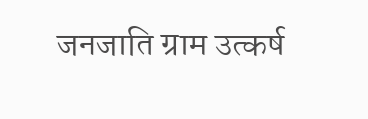जनजाति ग्राम उत्कर्ष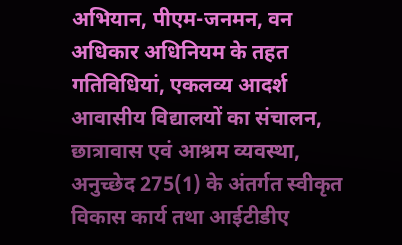अभियान, पीएम-जनमन, वन अधिकार अधिनियम के तहत गतिविधियां, एकलव्य आदर्श आवासीय विद्यालयों का संचालन, छात्रावास एवं आश्रम व्यवस्था, अनुच्छेद 275(1) के अंतर्गत स्वीकृत विकास कार्य तथा आईटीडीए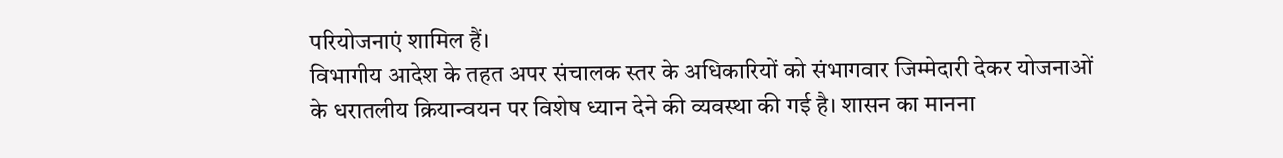परियोजनाएं शामिल हैं।
विभागीय आदेश के तहत अपर संचालक स्तर के अधिकारियों को संभागवार जिम्मेदारी देकर योजनाओं के धरातलीय क्रियान्वयन पर विशेष ध्यान देने की व्यवस्था की गई है। शासन का मानना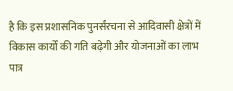है कि इस प्रशासनिक पुनर्संरचना से आदिवासी क्षेत्रों में विकास कार्यों की गति बढ़ेगी और योजनाओं का लाभ पात्र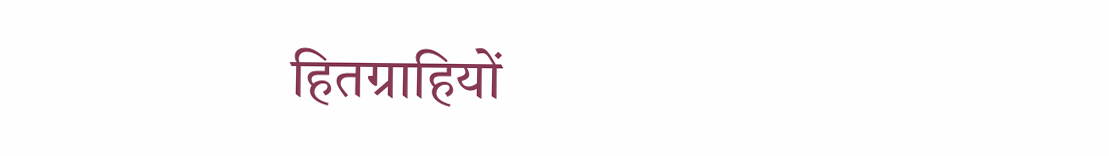हितग्राहियों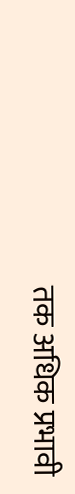तक अधिक प्रभावी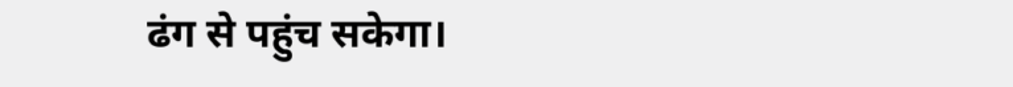ढंग से पहुंच सकेगा।